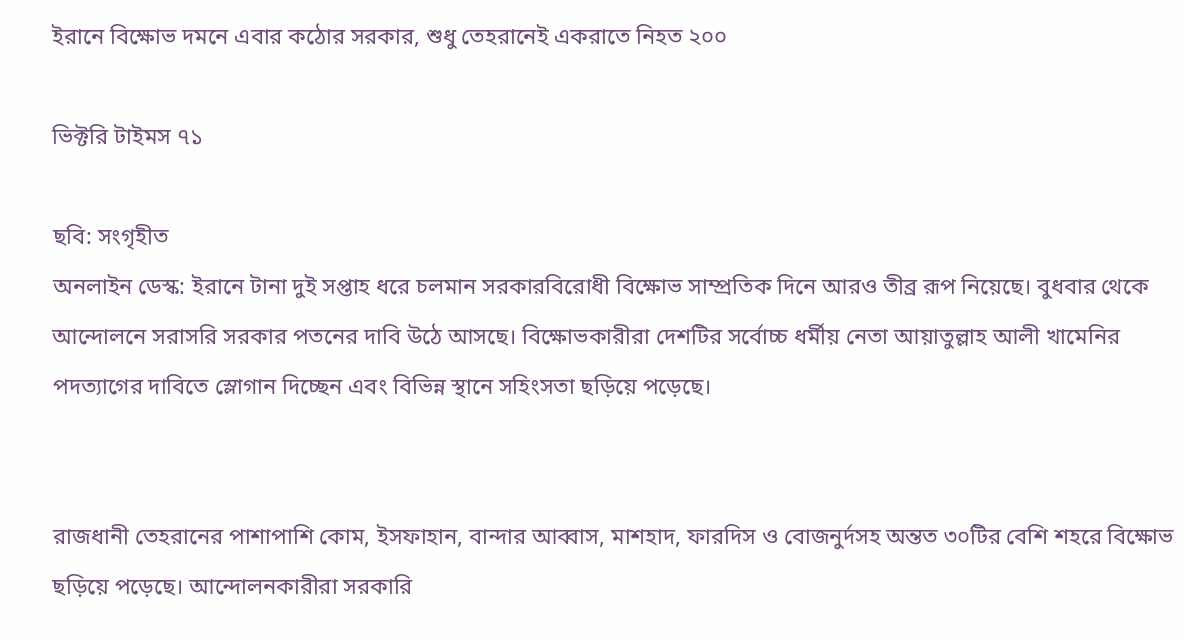ইরানে বিক্ষোভ দমনে এবার কঠোর সরকার, শুধু তেহরানেই একরাতে নিহত ২০০

ভিক্টরি টাইমস ৭১

ছবি: সংগৃহীত
অনলাইন ডেস্ক: ইরানে টানা দুই সপ্তাহ ধরে চলমান সরকারবিরোধী বিক্ষোভ সাম্প্রতিক দিনে আরও তীব্র রূপ নিয়েছে। বুধবার থেকে আন্দোলনে সরাসরি সরকার পতনের দাবি উঠে আসছে। বিক্ষোভকারীরা দেশটির সর্বোচ্চ ধর্মীয় নেতা আয়াতুল্লাহ আলী খামেনির পদত্যাগের দাবিতে স্লোগান দিচ্ছেন এবং বিভিন্ন স্থানে সহিংসতা ছড়িয়ে পড়েছে।


রাজধানী তেহরানের পাশাপাশি কোম, ইসফাহান, বান্দার আব্বাস, মাশহাদ, ফারদিস ও বোজনুর্দসহ অন্তত ৩০টির বেশি শহরে বিক্ষোভ ছড়িয়ে পড়েছে। আন্দোলনকারীরা সরকারি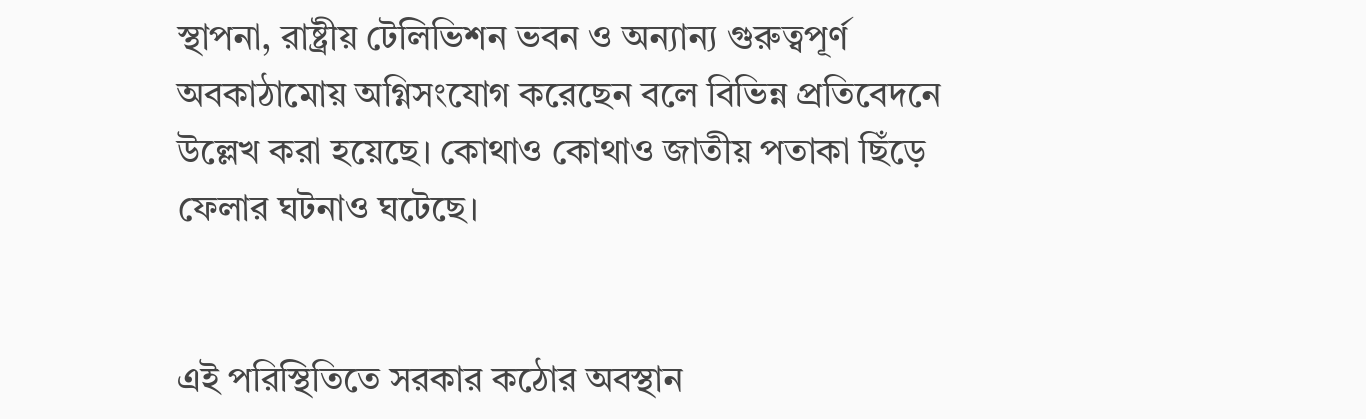স্থাপনা, রাষ্ট্রীয় টেলিভিশন ভবন ও অন্যান্য গুরুত্বপূর্ণ অবকাঠামোয় অগ্নিসংযোগ করেছেন বলে বিভিন্ন প্রতিবেদনে উল্লেখ করা হয়েছে। কোথাও কোথাও জাতীয় পতাকা ছিঁড়ে ফেলার ঘটনাও ঘটেছে।


এই পরিস্থিতিতে সরকার কঠোর অবস্থান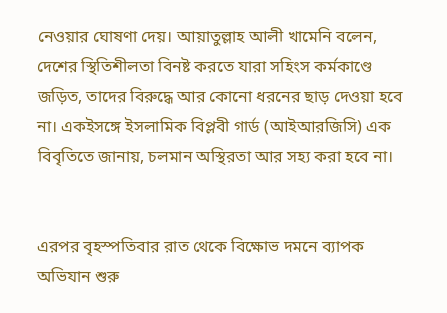নেওয়ার ঘোষণা দেয়। আয়াতুল্লাহ আলী খামেনি বলেন, দেশের স্থিতিশীলতা বিনষ্ট করতে যারা সহিংস কর্মকাণ্ডে জড়িত, তাদের বিরুদ্ধে আর কোনো ধরনের ছাড় দেওয়া হবে না। একইসঙ্গে ইসলামিক বিপ্লবী গার্ড (আইআরজিসি) এক বিবৃতিতে জানায়, চলমান অস্থিরতা আর সহ্য করা হবে না।


এরপর বৃহস্পতিবার রাত থেকে বিক্ষোভ দমনে ব্যাপক অভিযান শুরু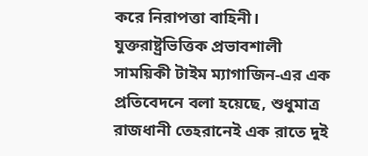করে নিরাপত্তা বাহিনী। যুক্তরাষ্ট্রভিত্তিক প্রভাবশালী সাময়িকী টাইম ম্যাগাজিন-এর এক প্রতিবেদনে বলা হয়েছে, শুধুমাত্র রাজধানী তেহরানেই এক রাতে দুই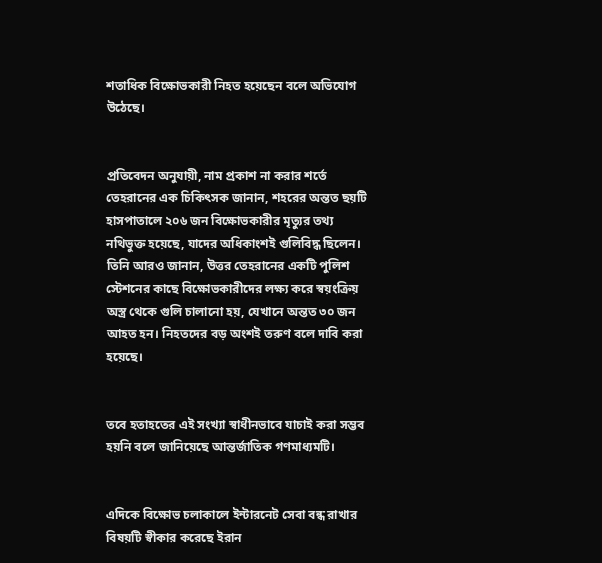শতাধিক বিক্ষোভকারী নিহত হয়েছেন বলে অভিযোগ উঠেছে।


প্রতিবেদন অনুযায়ী, নাম প্রকাশ না করার শর্তে তেহরানের এক চিকিৎসক জানান, শহরের অন্তত ছয়টি হাসপাতালে ২০৬ জন বিক্ষোভকারীর মৃত্যুর তথ্য নথিভুক্ত হয়েছে, যাদের অধিকাংশই গুলিবিদ্ধ ছিলেন। তিনি আরও জানান, উত্তর তেহরানের একটি পুলিশ স্টেশনের কাছে বিক্ষোভকারীদের লক্ষ্য করে স্বয়ংক্রিয় অস্ত্র থেকে গুলি চালানো হয়, যেখানে অন্তত ৩০ জন আহত হন। নিহতদের বড় অংশই তরুণ বলে দাবি করা হয়েছে।


তবে হতাহতের এই সংখ্যা স্বাধীনভাবে যাচাই করা সম্ভব হয়নি বলে জানিয়েছে আন্তর্জাতিক গণমাধ্যমটি।


এদিকে বিক্ষোভ চলাকালে ইন্টারনেট সেবা বন্ধ রাখার বিষয়টি স্বীকার করেছে ইরান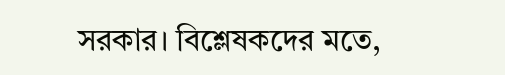সরকার। বিশ্লেষকদের মতে,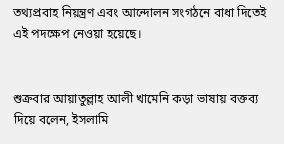তথ্যপ্রবাহ নিয়ন্ত্রণ এবং আন্দোলন সংগঠনে বাধা দিতেই এই পদক্ষেপ নেওয়া হয়েছে।


শুক্রবার আয়াতুল্লাহ আলী খামেনি কড়া ভাষায় বক্তব্য দিয়ে বলেন, ইসলামি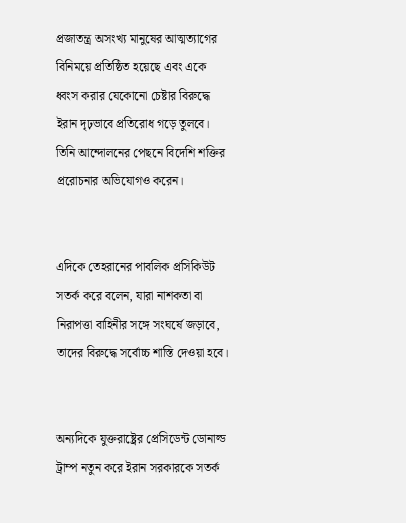প্রজাতন্ত্র অসংখ্য মানুষের আত্মত্যাগের বিনিময়ে প্রতিষ্ঠিত হয়েছে এবং একে ধ্বংস করার যেকোনো চেষ্টার বিরুদ্ধে ইরান দৃঢ়ভাবে প্রতিরোধ গড়ে তুলবে। তিনি আন্দোলনের পেছনে বিদেশি শক্তির প্ররোচনার অভিযোগও করেন।


এদিকে তেহরানের পাবলিক প্রসিকিউট সতর্ক করে বলেন, যারা নাশকতা বা নিরাপত্তা বাহিনীর সঙ্গে সংঘর্ষে জড়াবে, তাদের বিরুদ্ধে সর্বোচ্চ শাস্তি দেওয়া হবে।


অন্যদিকে যুক্তরাষ্ট্রের প্রেসিডেন্ট ডোনাল্ড ট্রাম্প নতুন করে ইরান সরকারকে সতর্ক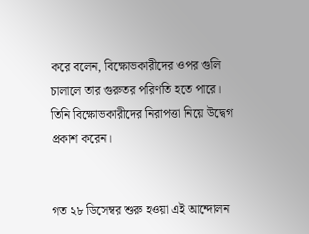করে বলেন, বিক্ষোভকারীদের ওপর গুলি চালালে তার গুরুতর পরিণতি হতে পারে। তিনি বিক্ষোভকারীদের নিরাপত্তা নিয়ে উদ্বেগ প্রকাশ করেন।


গত ২৮ ডিসেম্বর শুরু হওয়া এই আন্দোলন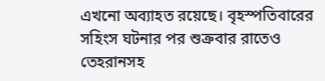এখনো অব্যাহত রয়েছে। বৃহস্পতিবারের সহিংস ঘটনার পর শুক্রবার রাতেও তেহরানসহ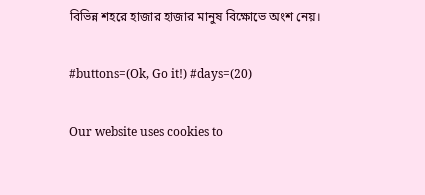বিভিন্ন শহরে হাজার হাজার মানুষ বিক্ষোভে অংশ নেয়।

#buttons=(Ok, Go it!) #days=(20)

Our website uses cookies to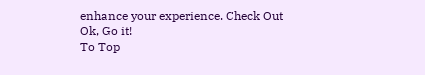enhance your experience. Check Out
Ok, Go it!
To Top